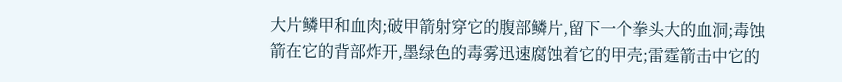大片鳞甲和血肉;破甲箭射穿它的腹部鳞片,留下一个拳头大的血洞;毒蚀箭在它的背部炸开,墨绿色的毒雾迅速腐蚀着它的甲壳;雷霆箭击中它的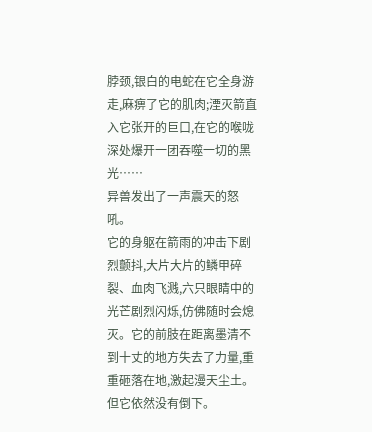脖颈,银白的电蛇在它全身游走,麻痹了它的肌肉;湮灭箭直入它张开的巨口,在它的喉咙深处爆开一团吞噬一切的黑光……
异兽发出了一声震天的怒吼。
它的身躯在箭雨的冲击下剧烈颤抖,大片大片的鳞甲碎裂、血肉飞溅,六只眼睛中的光芒剧烈闪烁,仿佛随时会熄灭。它的前肢在距离墨清不到十丈的地方失去了力量,重重砸落在地,激起漫天尘土。
但它依然没有倒下。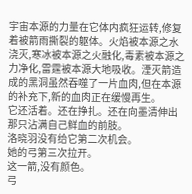宇宙本源的力量在它体内疯狂运转,修复着被箭雨撕裂的躯体。火焰被本源之水浇灭,寒冰被本源之火融化,毒素被本源之力净化,雷霆被本源大地吸收。湮灭箭造成的黑洞虽然吞噬了一片血肉,但在本源的补充下,新的血肉正在缓慢再生。
它还活着。还在挣扎。还在向墨清伸出那只沾满自己鲜血的前肢。
洛晓羽没有给它第二次机会。
她的弓第三次拉开。
这一箭,没有颜色。
弓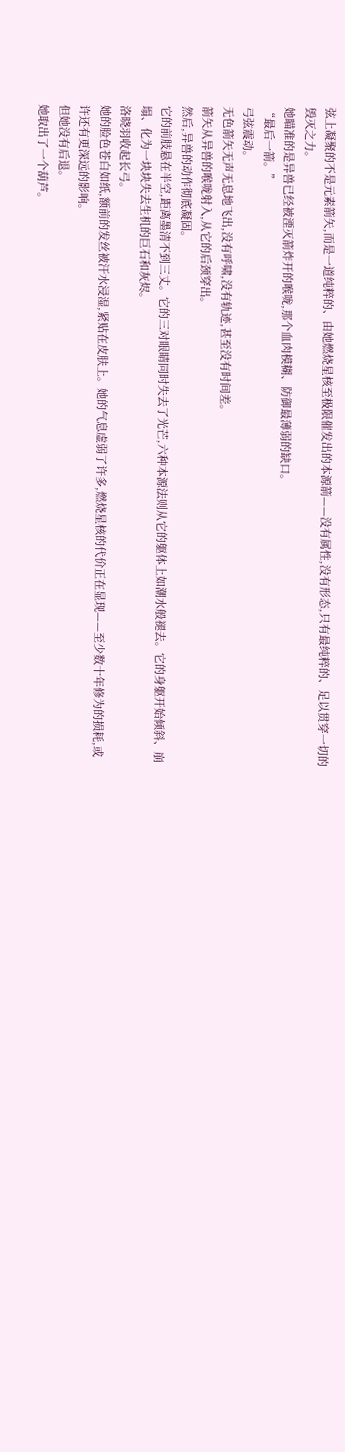弦上凝聚的不是元素箭矢,而是一道纯粹的、由她燃烧星核至极限催发出的本源箭——没有属性,没有形态,只有最纯粹的、足以贯穿一切的毁灭之力。
她瞄准的是异兽已经被湮灭箭炸开的喉咙,那个血肉模糊、防御最薄弱的缺口。
“最后一箭。”
弓弦震动。
无色箭矢无声无息地飞出,没有呼啸,没有轨迹,甚至没有时间差。
箭矢从异兽的喉咙射入,从它的后颈穿出。
然后,异兽的动作彻底凝固。
它的前肢悬在半空,距离墨清不到三丈。它的三对眼睛同时失去了光芒,六种本源法则从它的躯体上如潮水般褪去。它的身躯开始倾斜、崩塌、化为一块块失去生机的巨石和灰烬。
洛晓羽收起长弓。
她的脸色苍白如纸,额前的发丝被汗水浸湿,紧贴在皮肤上。她的气息虚弱了许多,燃烧星核的代价正在显现——至少数十年修为的损耗,或许还有更深远的影响。
但她没有后退。
她取出了一个葫芦。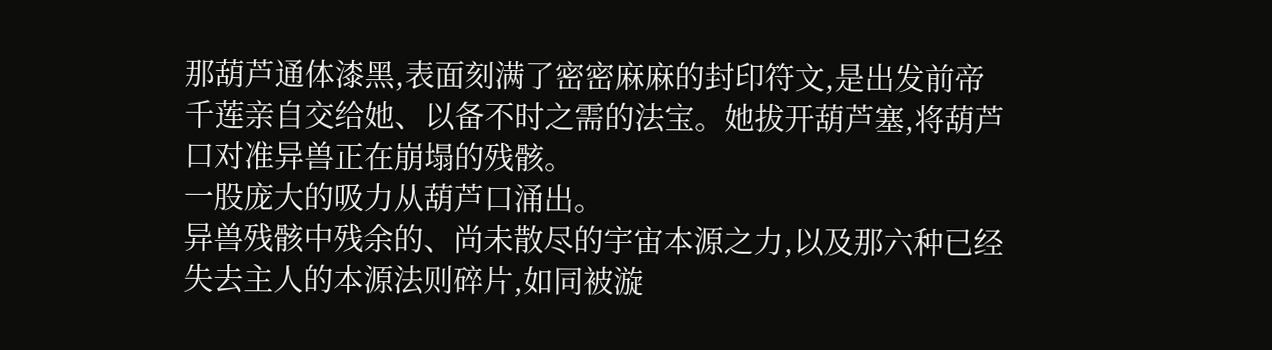那葫芦通体漆黑,表面刻满了密密麻麻的封印符文,是出发前帝千莲亲自交给她、以备不时之需的法宝。她拔开葫芦塞,将葫芦口对准异兽正在崩塌的残骸。
一股庞大的吸力从葫芦口涌出。
异兽残骸中残余的、尚未散尽的宇宙本源之力,以及那六种已经失去主人的本源法则碎片,如同被漩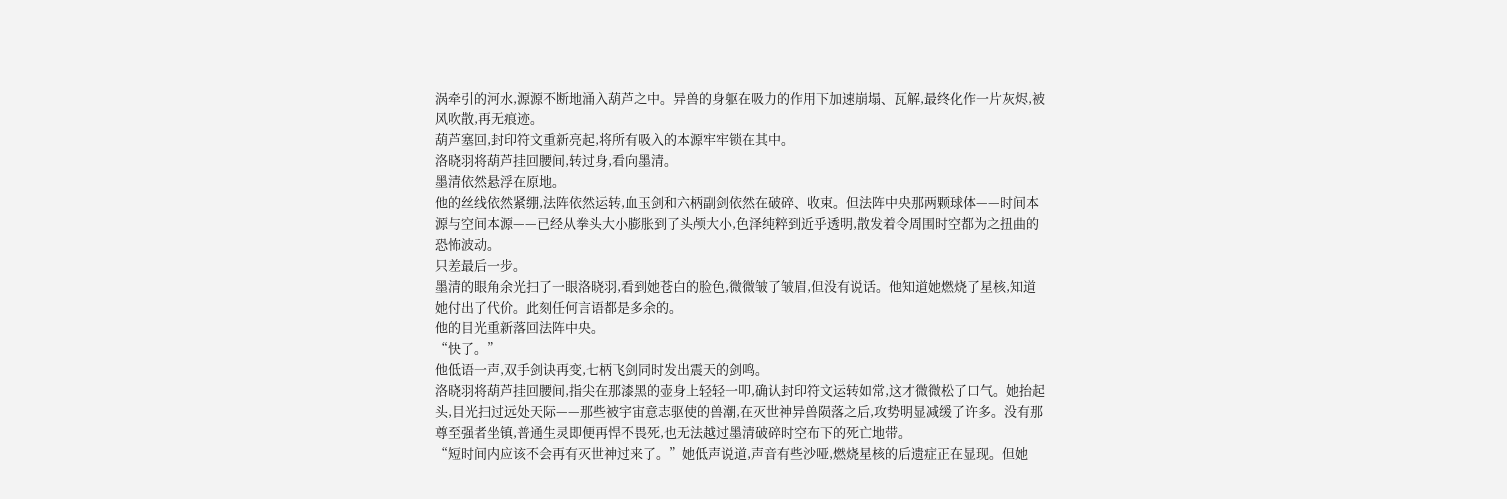涡牵引的河水,源源不断地涌入葫芦之中。异兽的身躯在吸力的作用下加速崩塌、瓦解,最终化作一片灰烬,被风吹散,再无痕迹。
葫芦塞回,封印符文重新亮起,将所有吸入的本源牢牢锁在其中。
洛晓羽将葫芦挂回腰间,转过身,看向墨清。
墨清依然悬浮在原地。
他的丝线依然紧绷,法阵依然运转,血玉剑和六柄副剑依然在破碎、收束。但法阵中央那两颗球体——时间本源与空间本源——已经从拳头大小膨胀到了头颅大小,色泽纯粹到近乎透明,散发着令周围时空都为之扭曲的恐怖波动。
只差最后一步。
墨清的眼角余光扫了一眼洛晓羽,看到她苍白的脸色,微微皱了皱眉,但没有说话。他知道她燃烧了星核,知道她付出了代价。此刻任何言语都是多余的。
他的目光重新落回法阵中央。
“快了。”
他低语一声,双手剑诀再变,七柄飞剑同时发出震天的剑鸣。
洛晓羽将葫芦挂回腰间,指尖在那漆黑的壶身上轻轻一叩,确认封印符文运转如常,这才微微松了口气。她抬起头,目光扫过远处天际——那些被宇宙意志驱使的兽潮,在灭世神异兽陨落之后,攻势明显减缓了许多。没有那尊至强者坐镇,普通生灵即便再悍不畏死,也无法越过墨清破碎时空布下的死亡地带。
“短时间内应该不会再有灭世神过来了。”她低声说道,声音有些沙哑,燃烧星核的后遗症正在显现。但她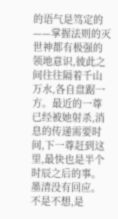的语气是笃定的——掌握法则的灭世神都有极强的领地意识,彼此之间往往隔着千山万水,各自盘踞一方。最近的一尊已经被她射杀,消息的传递需要时间,下一尊赶到这里,最快也是半个时辰之后的事。
墨清没有回应。
不是不想,是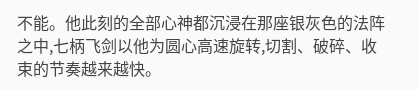不能。他此刻的全部心神都沉浸在那座银灰色的法阵之中,七柄飞剑以他为圆心高速旋转,切割、破碎、收束的节奏越来越快。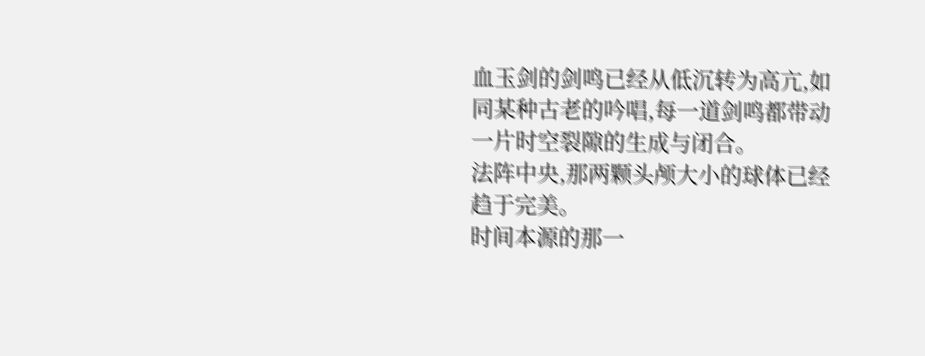血玉剑的剑鸣已经从低沉转为高亢,如同某种古老的吟唱,每一道剑鸣都带动一片时空裂隙的生成与闭合。
法阵中央,那两颗头颅大小的球体已经趋于完美。
时间本源的那一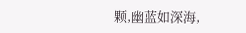颗,幽蓝如深海,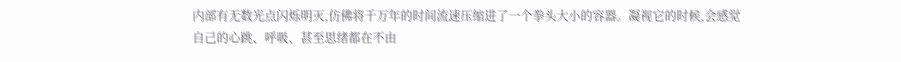内部有无数光点闪烁明灭,仿佛将千万年的时间流速压缩进了一个拳头大小的容器。凝视它的时候,会感觉自己的心跳、呼吸、甚至思绪都在不由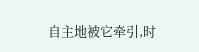自主地被它牵引,时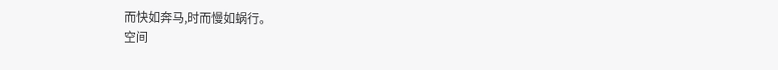而快如奔马,时而慢如蜗行。
空间